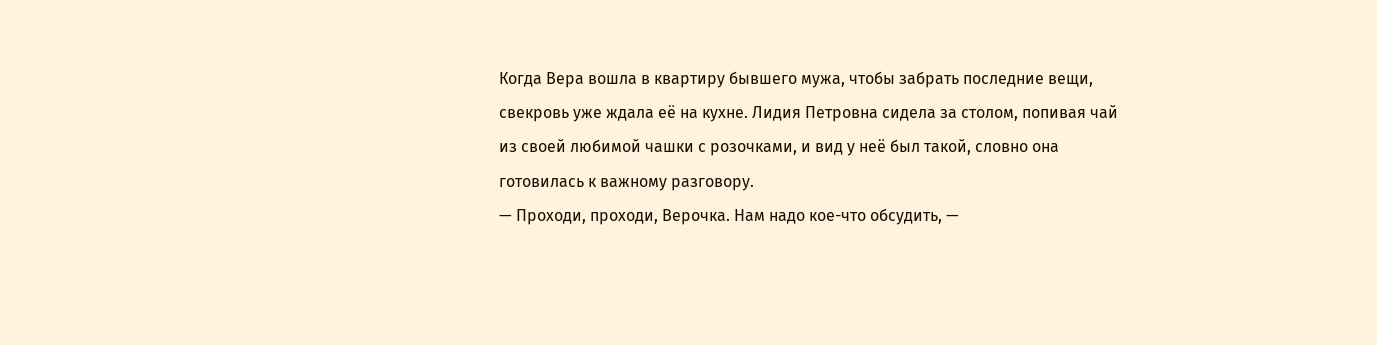Когда Вера вошла в квартиру бывшего мужа, чтобы забрать последние вещи, свекровь уже ждала её на кухне. Лидия Петровна сидела за столом, попивая чай из своей любимой чашки с розочками, и вид у неё был такой, словно она готовилась к важному разговору.
— Проходи, проходи, Верочка. Нам надо кое-что обсудить, —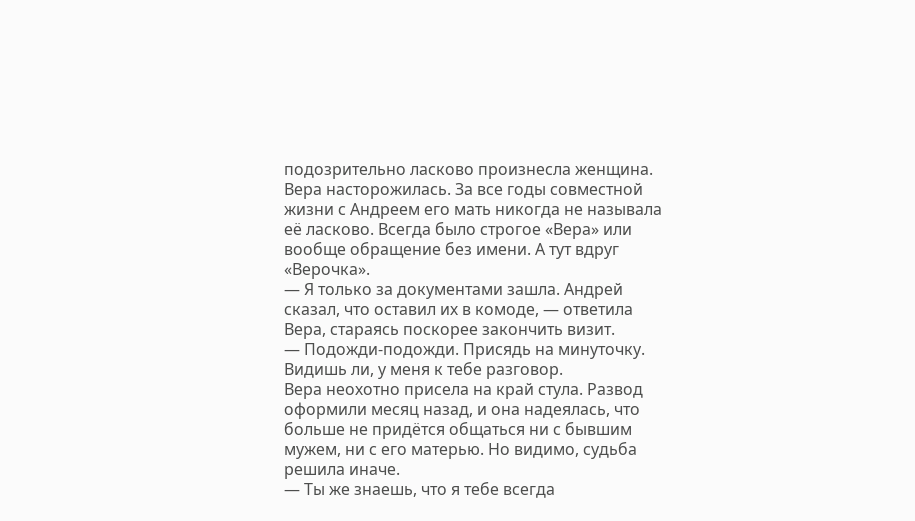подозрительно ласково произнесла женщина.
Вера насторожилась. За все годы совместной жизни с Андреем его мать никогда не называла её ласково. Всегда было строгое «Вера» или вообще обращение без имени. А тут вдруг «Верочка».
— Я только за документами зашла. Андрей сказал, что оставил их в комоде, — ответила Вера, стараясь поскорее закончить визит.
— Подожди-подожди. Присядь на минуточку. Видишь ли, у меня к тебе разговор.
Вера неохотно присела на край стула. Развод оформили месяц назад, и она надеялась, что больше не придётся общаться ни с бывшим мужем, ни с его матерью. Но видимо, судьба решила иначе.
— Ты же знаешь, что я тебе всегда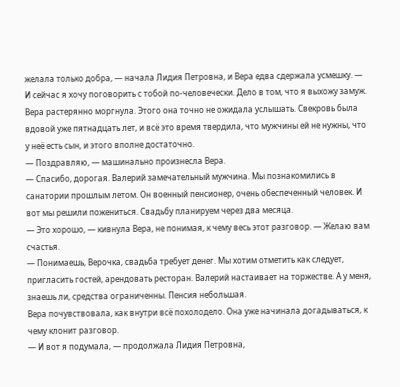желала только добра, — начала Лидия Петровна, и Вера едва сдержала усмешку. — И сейчас я хочу поговорить с тобой по-человечески. Дело в том, что я выхожу замуж.
Вера растерянно моргнула. Этого она точно не ожидала услышать. Свекровь была вдовой уже пятнадцать лет, и всё это время твердила, что мужчины ей не нужны, что у неё есть сын, и этого вполне достаточно.
— Поздравляю, — машинально произнесла Вера.
— Спасибо, дорогая. Валерий замечательный мужчина. Мы познакомились в санатории прошлым летом. Он военный пенсионер, очень обеспеченный человек. И вот мы решили пожениться. Свадьбу планируем через два месяца.
— Это хорошо, — кивнула Вера, не понимая, к чему весь этот разговор. — Желаю вам счастья.
— Понимаешь, Верочка, свадьба требует денег. Мы хотим отметить как следует, пригласить гостей, арендовать ресторан. Валерий настаивает на торжестве. А у меня, знаешь ли, средства ограниченны. Пенсия небольшая.
Вера почувствовала, как внутри всё похолодело. Она уже начинала догадываться, к чему клонит разговор.
— И вот я подумала, — продолжала Лидия Петровна,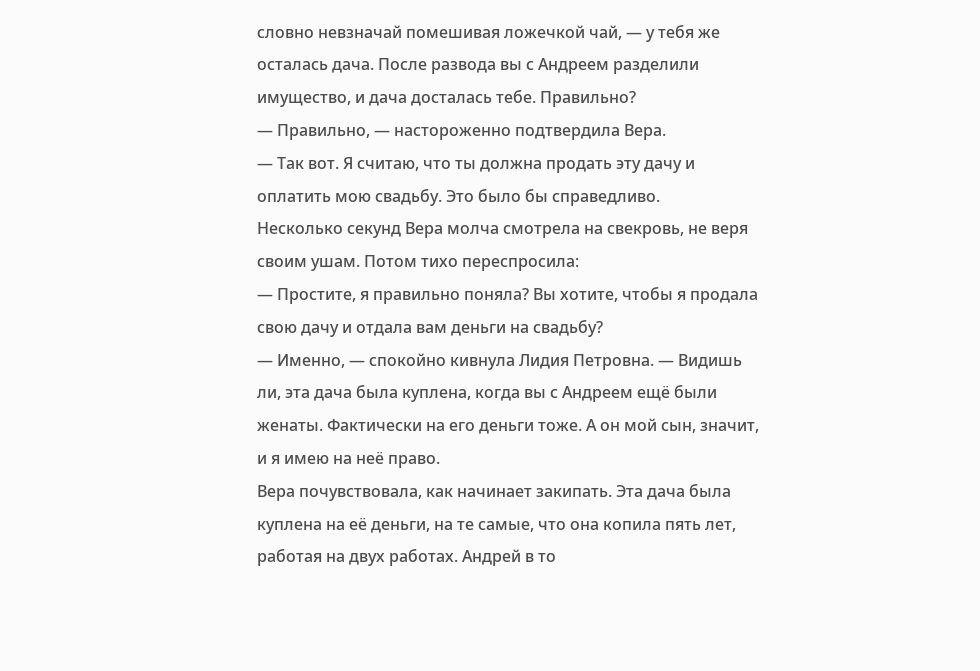словно невзначай помешивая ложечкой чай, — у тебя же осталась дача. После развода вы с Андреем разделили имущество, и дача досталась тебе. Правильно?
— Правильно, — настороженно подтвердила Вера.
— Так вот. Я считаю, что ты должна продать эту дачу и оплатить мою свадьбу. Это было бы справедливо.
Несколько секунд Вера молча смотрела на свекровь, не веря своим ушам. Потом тихо переспросила:
— Простите, я правильно поняла? Вы хотите, чтобы я продала свою дачу и отдала вам деньги на свадьбу?
— Именно, — спокойно кивнула Лидия Петровна. — Видишь ли, эта дача была куплена, когда вы с Андреем ещё были женаты. Фактически на его деньги тоже. А он мой сын, значит, и я имею на неё право.
Вера почувствовала, как начинает закипать. Эта дача была куплена на её деньги, на те самые, что она копила пять лет, работая на двух работах. Андрей в то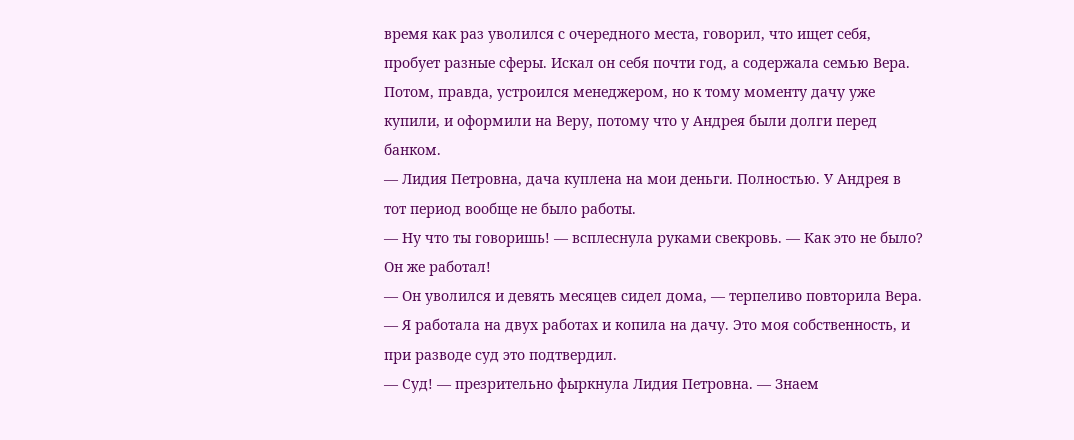время как раз уволился с очередного места, говорил, что ищет себя, пробует разные сферы. Искал он себя почти год, а содержала семью Вера. Потом, правда, устроился менеджером, но к тому моменту дачу уже купили, и оформили на Веру, потому что у Андрея были долги перед банком.
— Лидия Петровна, дача куплена на мои деньги. Полностью. У Андрея в тот период вообще не было работы.
— Ну что ты говоришь! — всплеснула руками свекровь. — Как это не было? Он же работал!
— Он уволился и девять месяцев сидел дома, — терпеливо повторила Вера. — Я работала на двух работах и копила на дачу. Это моя собственность, и при разводе суд это подтвердил.
— Суд! — презрительно фыркнула Лидия Петровна. — Знаем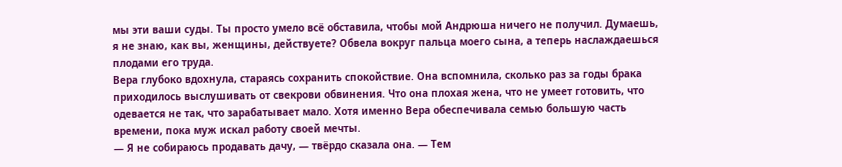мы эти ваши суды. Ты просто умело всё обставила, чтобы мой Андрюша ничего не получил. Думаешь, я не знаю, как вы, женщины, действуете? Обвела вокруг пальца моего сына, а теперь наслаждаешься плодами его труда.
Вера глубоко вдохнула, стараясь сохранить спокойствие. Она вспомнила, сколько раз за годы брака приходилось выслушивать от свекрови обвинения. Что она плохая жена, что не умеет готовить, что одевается не так, что зарабатывает мало. Хотя именно Вера обеспечивала семью большую часть времени, пока муж искал работу своей мечты.
— Я не собираюсь продавать дачу, — твёрдо сказала она. — Тем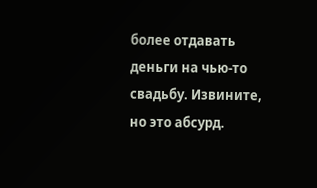более отдавать деньги на чью-то свадьбу. Извините, но это абсурд.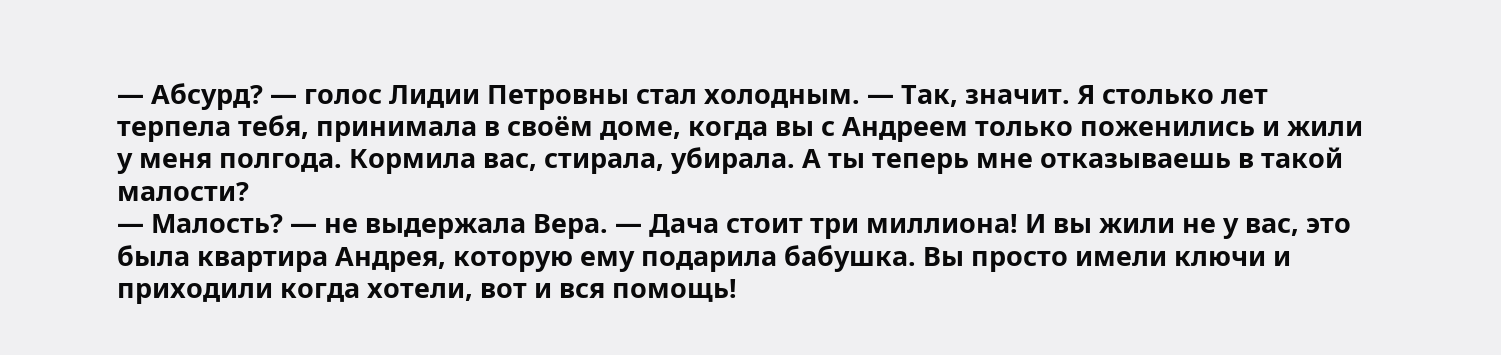— Абсурд? — голос Лидии Петровны стал холодным. — Так, значит. Я столько лет терпела тебя, принимала в своём доме, когда вы с Андреем только поженились и жили у меня полгода. Кормила вас, стирала, убирала. А ты теперь мне отказываешь в такой малости?
— Малость? — не выдержала Вера. — Дача стоит три миллиона! И вы жили не у вас, это была квартира Андрея, которую ему подарила бабушка. Вы просто имели ключи и приходили когда хотели, вот и вся помощь!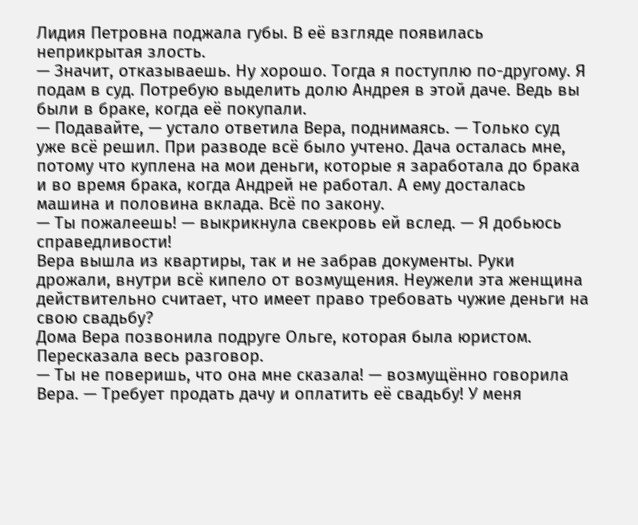Лидия Петровна поджала губы. В её взгляде появилась неприкрытая злость.
— Значит, отказываешь. Ну хорошо. Тогда я поступлю по-другому. Я подам в суд. Потребую выделить долю Андрея в этой даче. Ведь вы были в браке, когда её покупали.
— Подавайте, — устало ответила Вера, поднимаясь. — Только суд уже всё решил. При разводе всё было учтено. Дача осталась мне, потому что куплена на мои деньги, которые я заработала до брака и во время брака, когда Андрей не работал. А ему досталась машина и половина вклада. Всё по закону.
— Ты пожалеешь! — выкрикнула свекровь ей вслед. — Я добьюсь справедливости!
Вера вышла из квартиры, так и не забрав документы. Руки дрожали, внутри всё кипело от возмущения. Неужели эта женщина действительно считает, что имеет право требовать чужие деньги на свою свадьбу?
Дома Вера позвонила подруге Ольге, которая была юристом. Пересказала весь разговор.
— Ты не поверишь, что она мне сказала! — возмущённо говорила Вера. — Требует продать дачу и оплатить её свадьбу! У меня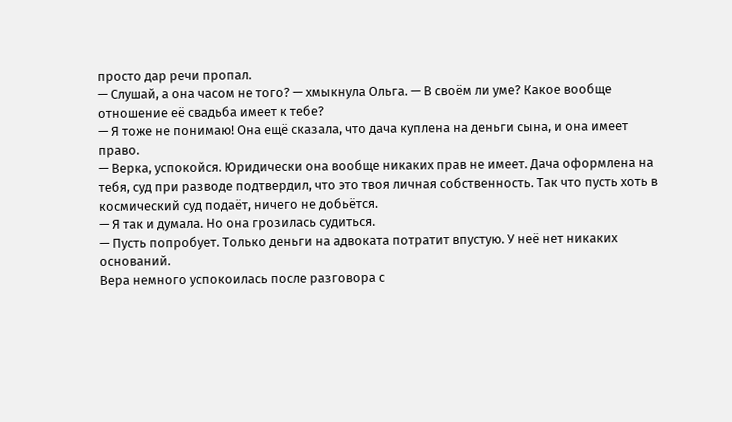просто дар речи пропал.
— Слушай, а она часом не того? — хмыкнула Ольга. — В своём ли уме? Какое вообще отношение её свадьба имеет к тебе?
— Я тоже не понимаю! Она ещё сказала, что дача куплена на деньги сына, и она имеет право.
— Верка, успокойся. Юридически она вообще никаких прав не имеет. Дача оформлена на тебя, суд при разводе подтвердил, что это твоя личная собственность. Так что пусть хоть в космический суд подаёт, ничего не добьётся.
— Я так и думала. Но она грозилась судиться.
— Пусть попробует. Только деньги на адвоката потратит впустую. У неё нет никаких оснований.
Вера немного успокоилась после разговора с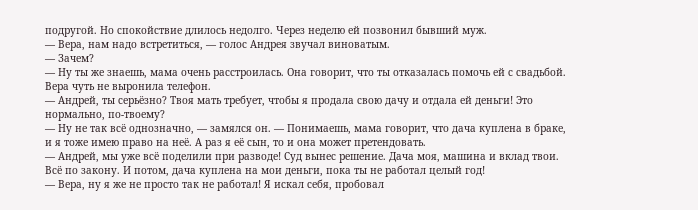подругой. Но спокойствие длилось недолго. Через неделю ей позвонил бывший муж.
— Вера, нам надо встретиться, — голос Андрея звучал виноватым.
— Зачем?
— Ну ты же знаешь, мама очень расстроилась. Она говорит, что ты отказалась помочь ей с свадьбой.
Вера чуть не выронила телефон.
— Андрей, ты серьёзно? Твоя мать требует, чтобы я продала свою дачу и отдала ей деньги! Это нормально, по-твоему?
— Ну не так всё однозначно, — замялся он. — Понимаешь, мама говорит, что дача куплена в браке, и я тоже имею право на неё. А раз я её сын, то и она может претендовать.
— Андрей, мы уже всё поделили при разводе! Суд вынес решение. Дача моя, машина и вклад твои. Всё по закону. И потом, дача куплена на мои деньги, пока ты не работал целый год!
— Вера, ну я же не просто так не работал! Я искал себя, пробовал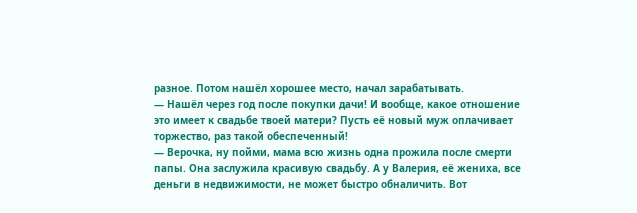разное. Потом нашёл хорошее место, начал зарабатывать.
— Нашёл через год после покупки дачи! И вообще, какое отношение это имеет к свадьбе твоей матери? Пусть её новый муж оплачивает торжество, раз такой обеспеченный!
— Верочка, ну пойми, мама всю жизнь одна прожила после смерти папы. Она заслужила красивую свадьбу. А у Валерия, её жениха, все деньги в недвижимости, не может быстро обналичить. Вот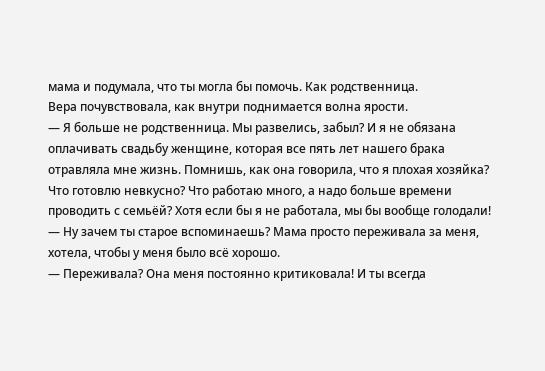мама и подумала, что ты могла бы помочь. Как родственница.
Вера почувствовала, как внутри поднимается волна ярости.
— Я больше не родственница. Мы развелись, забыл? И я не обязана оплачивать свадьбу женщине, которая все пять лет нашего брака отравляла мне жизнь. Помнишь, как она говорила, что я плохая хозяйка? Что готовлю невкусно? Что работаю много, а надо больше времени проводить с семьёй? Хотя если бы я не работала, мы бы вообще голодали!
— Ну зачем ты старое вспоминаешь? Мама просто переживала за меня, хотела, чтобы у меня было всё хорошо.
— Переживала? Она меня постоянно критиковала! И ты всегда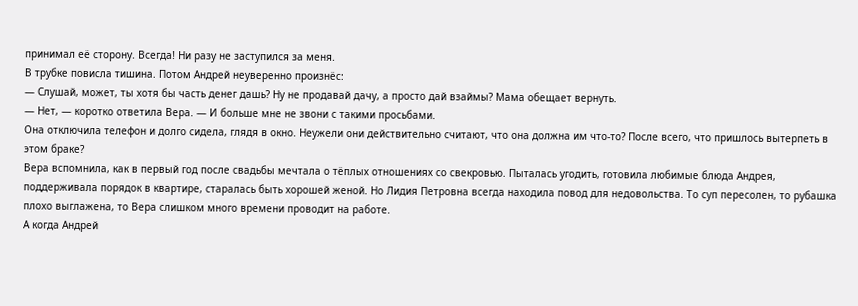принимал её сторону. Всегда! Ни разу не заступился за меня.
В трубке повисла тишина. Потом Андрей неуверенно произнёс:
— Слушай, может, ты хотя бы часть денег дашь? Ну не продавай дачу, а просто дай взаймы? Мама обещает вернуть.
— Нет, — коротко ответила Вера. — И больше мне не звони с такими просьбами.
Она отключила телефон и долго сидела, глядя в окно. Неужели они действительно считают, что она должна им что-то? После всего, что пришлось вытерпеть в этом браке?
Вера вспомнила, как в первый год после свадьбы мечтала о тёплых отношениях со свекровью. Пыталась угодить, готовила любимые блюда Андрея, поддерживала порядок в квартире, старалась быть хорошей женой. Но Лидия Петровна всегда находила повод для недовольства. То суп пересолен, то рубашка плохо выглажена, то Вера слишком много времени проводит на работе.
А когда Андрей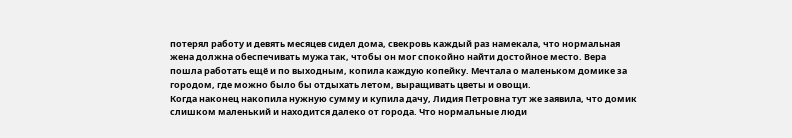потерял работу и девять месяцев сидел дома, свекровь каждый раз намекала, что нормальная жена должна обеспечивать мужа так, чтобы он мог спокойно найти достойное место. Вера пошла работать ещё и по выходным, копила каждую копейку. Мечтала о маленьком домике за городом, где можно было бы отдыхать летом, выращивать цветы и овощи.
Когда наконец накопила нужную сумму и купила дачу, Лидия Петровна тут же заявила, что домик слишком маленький и находится далеко от города. Что нормальные люди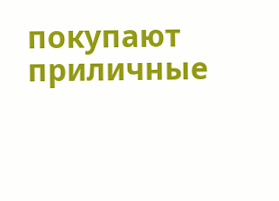покупают приличные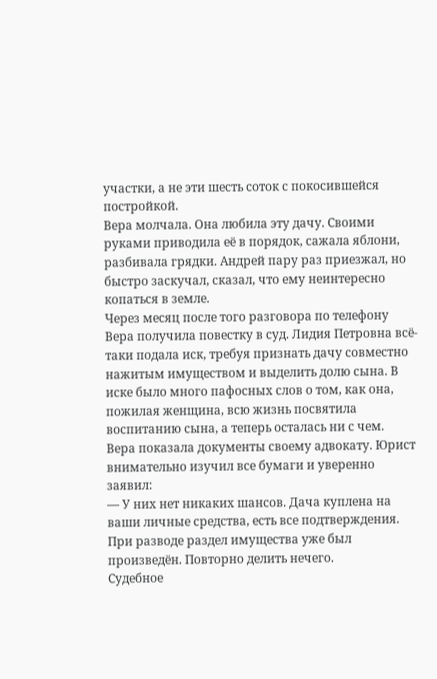участки, а не эти шесть соток с покосившейся постройкой.
Вера молчала. Она любила эту дачу. Своими руками приводила её в порядок, сажала яблони, разбивала грядки. Андрей пару раз приезжал, но быстро заскучал, сказал, что ему неинтересно копаться в земле.
Через месяц после того разговора по телефону Вера получила повестку в суд. Лидия Петровна всё-таки подала иск, требуя признать дачу совместно нажитым имуществом и выделить долю сына. В иске было много пафосных слов о том, как она, пожилая женщина, всю жизнь посвятила воспитанию сына, а теперь осталась ни с чем.
Вера показала документы своему адвокату. Юрист внимательно изучил все бумаги и уверенно заявил:
— У них нет никаких шансов. Дача куплена на ваши личные средства, есть все подтверждения. При разводе раздел имущества уже был произведён. Повторно делить нечего.
Судебное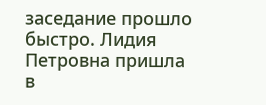заседание прошло быстро. Лидия Петровна пришла в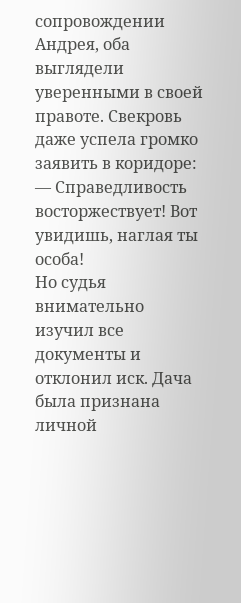сопровождении Андрея, оба выглядели уверенными в своей правоте. Свекровь даже успела громко заявить в коридоре:
— Справедливость восторжествует! Вот увидишь, наглая ты особа!
Но судья внимательно изучил все документы и отклонил иск. Дача была признана личной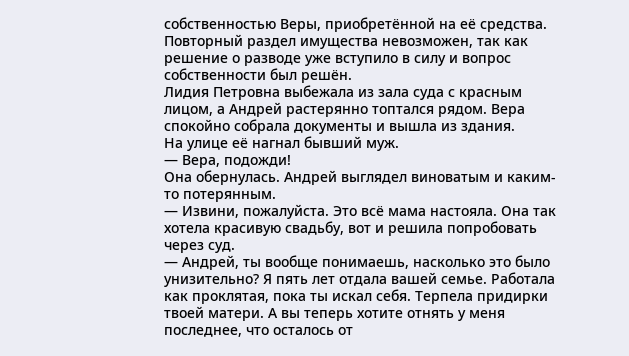собственностью Веры, приобретённой на её средства. Повторный раздел имущества невозможен, так как решение о разводе уже вступило в силу и вопрос собственности был решён.
Лидия Петровна выбежала из зала суда с красным лицом, а Андрей растерянно топтался рядом. Вера спокойно собрала документы и вышла из здания.
На улице её нагнал бывший муж.
— Вера, подожди!
Она обернулась. Андрей выглядел виноватым и каким-то потерянным.
— Извини, пожалуйста. Это всё мама настояла. Она так хотела красивую свадьбу, вот и решила попробовать через суд.
— Андрей, ты вообще понимаешь, насколько это было унизительно? Я пять лет отдала вашей семье. Работала как проклятая, пока ты искал себя. Терпела придирки твоей матери. А вы теперь хотите отнять у меня последнее, что осталось от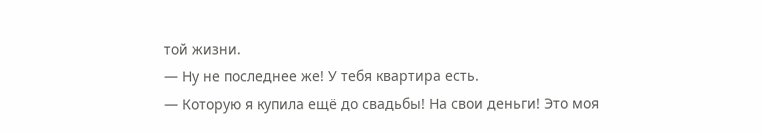той жизни.
— Ну не последнее же! У тебя квартира есть.
— Которую я купила ещё до свадьбы! На свои деньги! Это моя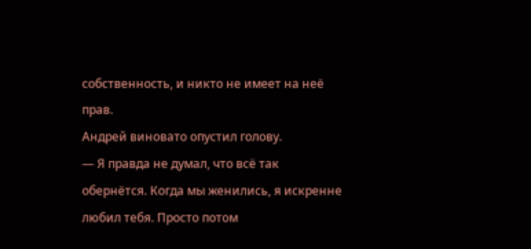собственность, и никто не имеет на неё прав.
Андрей виновато опустил голову.
— Я правда не думал, что всё так обернётся. Когда мы женились, я искренне любил тебя. Просто потом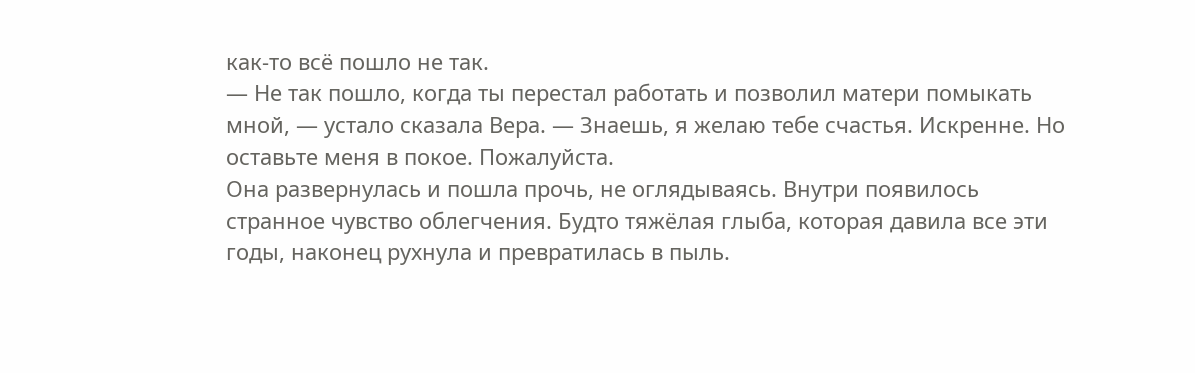как-то всё пошло не так.
— Не так пошло, когда ты перестал работать и позволил матери помыкать мной, — устало сказала Вера. — Знаешь, я желаю тебе счастья. Искренне. Но оставьте меня в покое. Пожалуйста.
Она развернулась и пошла прочь, не оглядываясь. Внутри появилось странное чувство облегчения. Будто тяжёлая глыба, которая давила все эти годы, наконец рухнула и превратилась в пыль.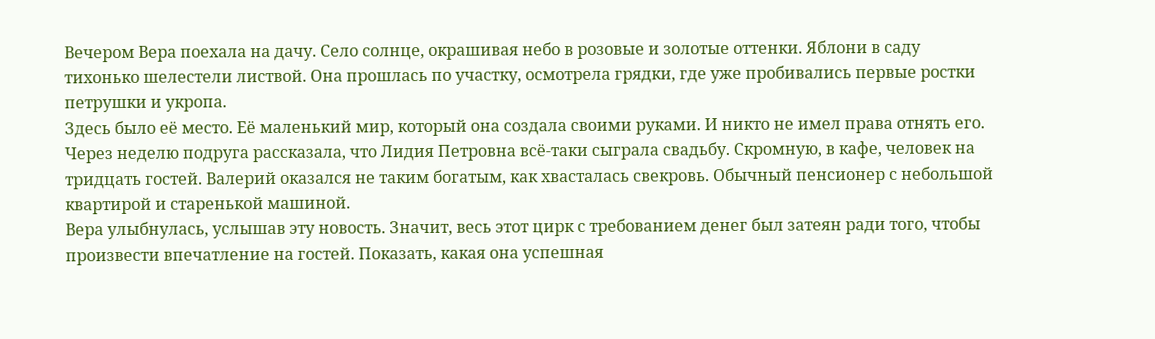Вечером Вера поехала на дачу. Село солнце, окрашивая небо в розовые и золотые оттенки. Яблони в саду тихонько шелестели листвой. Она прошлась по участку, осмотрела грядки, где уже пробивались первые ростки петрушки и укропа.
Здесь было её место. Её маленький мир, который она создала своими руками. И никто не имел права отнять его.
Через неделю подруга рассказала, что Лидия Петровна всё-таки сыграла свадьбу. Скромную, в кафе, человек на тридцать гостей. Валерий оказался не таким богатым, как хвасталась свекровь. Обычный пенсионер с небольшой квартирой и старенькой машиной.
Вера улыбнулась, услышав эту новость. Значит, весь этот цирк с требованием денег был затеян ради того, чтобы произвести впечатление на гостей. Показать, какая она успешная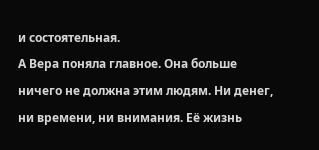и состоятельная.
А Вера поняла главное. Она больше ничего не должна этим людям. Ни денег, ни времени, ни внимания. Её жизнь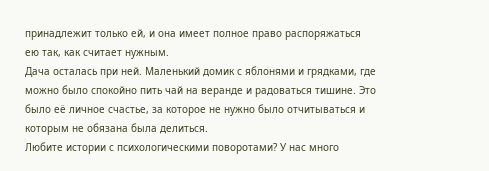принадлежит только ей, и она имеет полное право распоряжаться ею так, как считает нужным.
Дача осталась при ней. Маленький домик с яблонями и грядками, где можно было спокойно пить чай на веранде и радоваться тишине. Это было её личное счастье, за которое не нужно было отчитываться и которым не обязана была делиться.
Любите истории с психологическими поворотами? У нас много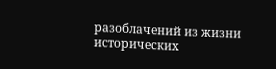разоблачений из жизни исторических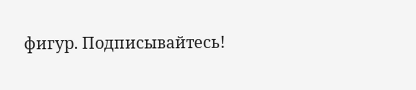фигур. Подписывайтесь!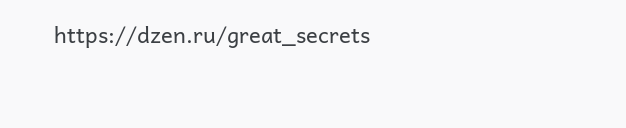https://dzen.ru/great_secrets